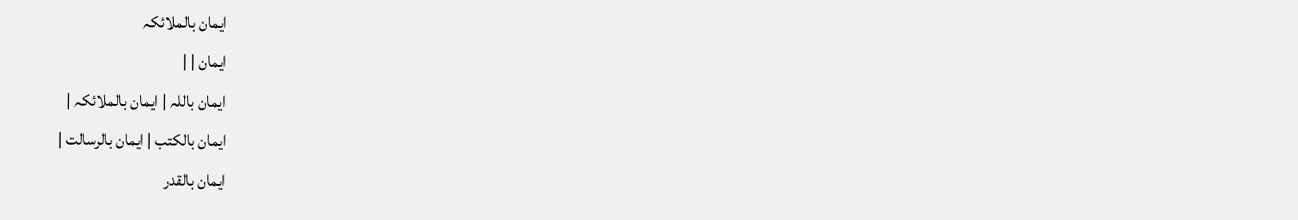ایمان بالملائکہ
ایمان | |
ایمان باللہ | ایمان بالملائکہ |
ایمان بالکتب | ایمان بالرسالت |
ایمان بالقدر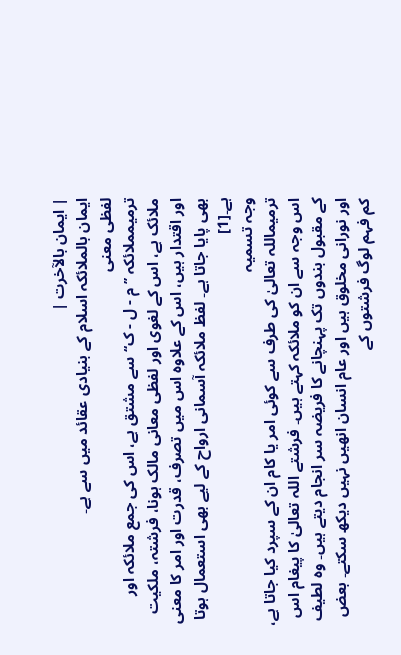| ایمان بالآخرت |
ایمان بالملائکہ اسلام کے بنیادی عقائد میں سے ہے۔
لفظی معنی
ترمیمملائکہ ’’م - ل - ک‘‘ سے مشتق ہے، اس کی جمع ملائکہ اور ملائک ہے، اس کے لغوی اور لفظی معانی مالک ہونا، فرشتہ، ملکیت اور اقتدار ہیں، اس کے علاوہ اس میں تصرف، قدرت اور امر کا معنی بھی پایا جاتا ہے۔ لفظ ملائکہ آسمانی ارواح کے لیے بھی استعمال ہوتا ہے۔[1]
وجہ تسمیہ
ترمیماللہ تعالیٰ کی طرف سے کوئی امر یا کام ان کے سپرد کیا جاتا ہے، اس وجہ سے ان کو ملائکہ کہتے ہیں۔ فرشتے اللہ تعالیٰ کا پیغام اس کے مقبول بندوں تک پہنچانے کا فریضہ سر انجام دیتے ہیں۔ وہ لطیف اور نورانی مخلوق ہیں اور عام انسان انھیں نہیں دیکھ سکتے۔ بعض کم فہم لوگ فرشتوں کے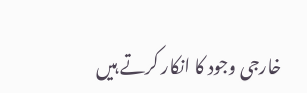خارجی وجود کا انکار کرتے ہیں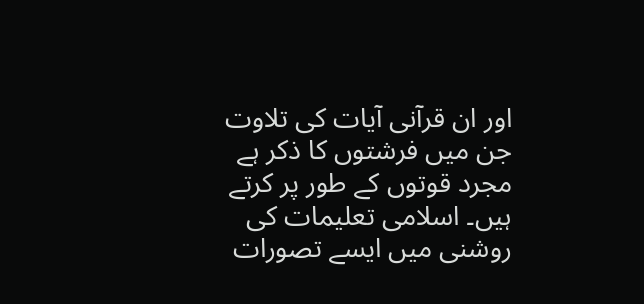اور ان قرآنی آیات کی تلاوت جن میں فرشتوں کا ذکر ہے مجرد قوتوں کے طور پر کرتے ہیں۔ اسلامی تعلیمات کی روشنی میں ایسے تصورات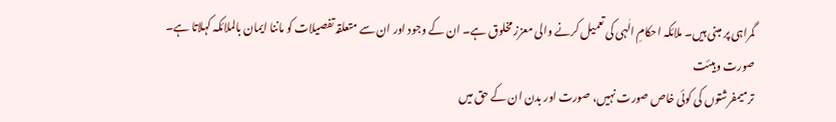گمراہی پر مبنی ہیں۔ ملائکہ احکامِ الٰہی کی تعمیل کرنے والی معزز مخلوق ہے۔ ان کے وجود اور ان سے متعلقہ تفصیلات کو ماننا ایمان بالملائکہ کہلاتا ہے۔
صورت و ہیئت
ترمیمفرشتوں کی کوئی خاص صورت نہیں، صورت اور بدن ان کے حق میں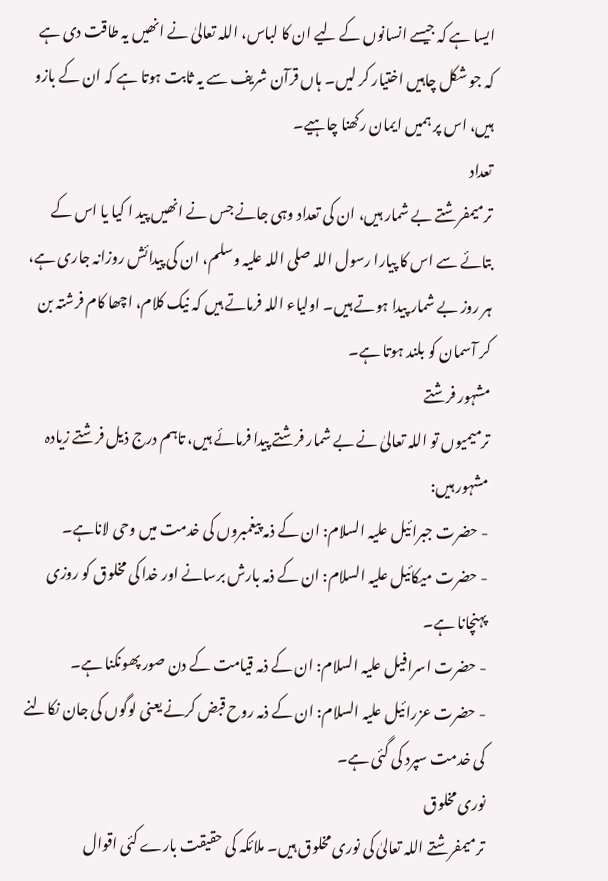ایسا ہے کہ جیسے انسانوں کے لیے ان کا لباس، اللہ تعالیٰ نے انھیں یہ طاقت دی ہے کہ جو شکل چاہیں اختیار کر لیں۔ ہاں قرآن شریف سے یہ ثابت ہوتا ہے کہ ان کے بازو ہیں، اس پر ہمیں ایمان رکھنا چاہیے۔
تعداد
ترمیمفرشتے بے شمار ہیں، ان کی تعداد وہی جانے جس نے انھیں پید ا کیا یا اس کے بتائے سے اس کا پیارا رسول اللہ صلی اللہ علیہ وسلم، ان کی پیدائش روزانہ جاری ہے، ہر روز بے شمار پیدا ہوتے ہیں۔ اولیاء اللہ فرماتے ہیں کہ نیک کلام، اچھا کام فرشتہ بن کر آسمان کو بلند ہوتا ہے۔
مشہور فرشتے
ترمیمیوں تو اللہ تعالیٰ نے بے شمار فرشتے پیدا فرمائے ہیں، تاہم درج ذیل فرشتے زیادہ مشہور ہیں:
- حضرت جبرائیل علیہ السلام: ان کے ذمہ پیغمبروں کی خدمت میں وحی لاناہے۔
- حضرت میکائیل علیہ السلام: ان کے ذمہ بارش برسانے اور خدا کی مخلوق کو روزی پہنچانا ہے۔
- حضرت اسرافیل علیہ السلام: ان کے ذمہ قیامت کے دن صور پھونکنا ہے۔
- حضرت عزرائیل علیہ السلام: ان کے ذمہ روح قبض کرنے یعنی لوگوں کی جان نکالنے کی خدمت سپرد کی گئی ہے۔
نوری مخلوق
ترمیمفرشتے اللہ تعالیٰ کی نوری مخلوق ہیں۔ ملائکہ کی حقیقت بارے کئی اقوال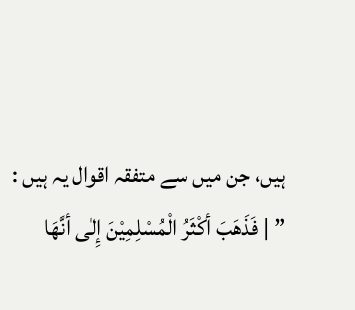ہیں، جن میں سے متفقہ اقوال یہ ہیں :
” | فَذَهَبَ أکْثَرُ الْمُسْلِمِيْنَ إِلٰی أنَّهَا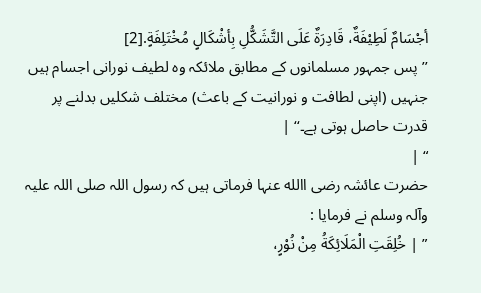أجْسَامٌ لَطِيْفَةٌ، قَادِرَةٌ عَلَی التَّشَکُّلِ بِأشْکَالٍ مُخْتَلِفَةٍ.[2]
’’پس جمہور مسلمانوں کے مطابق ملائکہ وہ لطیف نورانی اجسام ہیں جنہیں (اپنی لطافت و نورانیت کے باعث) مختلف شکلیں بدلنے پر قدرت حاصل ہوتی ہے۔‘‘ |
“ |
حضرت عائشہ رضی االله عنہا فرماتی ہیں کہ رسول اللہ صلی اللہ علیہ وآلہ وسلم نے فرمایا :
” | خُلِقَتِ الْمَلَائِکَةُ مِنْ نُوْرٍ،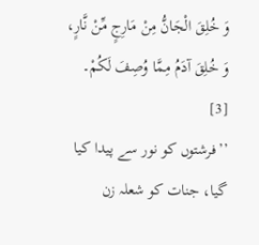وَ خُلِقَ الْجَانُّ مِنْ مَارِجٍ مِّنْ نَّارٍ، وَ خُلِقَ آدَمُ مِمَّا وُصِفَ لَکُمْ۔ [3]
’’فرشتوں کو نور سے پیدا کیا گیا، جنات کو شعلہ زن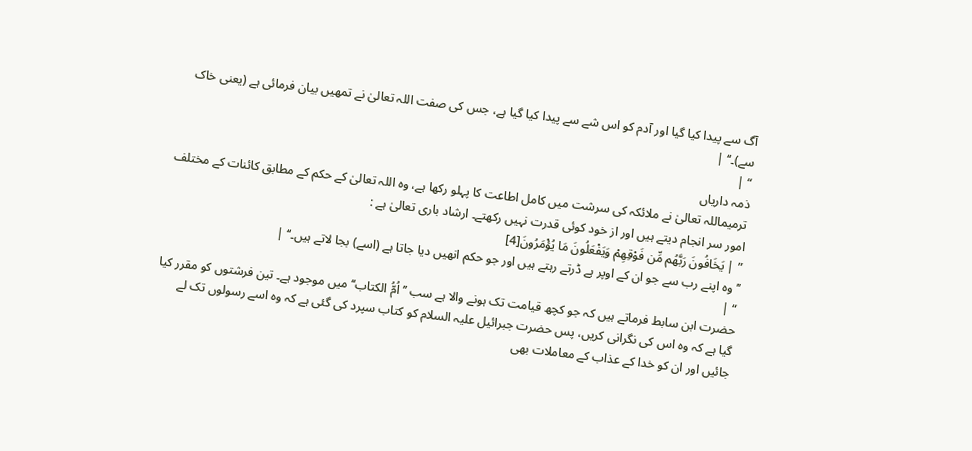آگ سے پیدا کیا گیا اور آدم کو اس شے سے پیدا کیا گیا ہے، جس کی صفت اللہ تعالیٰ نے تمھیں بیان فرمائی ہے (یعنی خاک سے)۔‘‘ |
“ |
ذمہ داریاں
ترمیماللہ تعالیٰ نے ملائکہ کی سرشت میں کامل اطاعت کا پہلو رکھا ہے، وہ اللہ تعالیٰ کے حکم کے مطابق کائنات کے مختلف امور سر انجام دیتے ہیں اور از خود کوئی قدرت نہیں رکھتے۔ ارشاد باری تعالیٰ ہے :
” | يَخَافُونَ رَبَّهُم مِّن فَوْقِهِمْ وَيَفْعَلُونَ مَا يُؤْمَرُونَ[4]
’’وہ اپنے رب سے جو ان کے اوپر ہے ڈرتے رہتے ہیں اور جو حکم انھیں دیا جاتا ہے (اسے) بجا لاتے ہیں۔‘‘ |
“ |
حضرت ابن سابط فرماتے ہیں کہ جو کچھ قیامت تک ہونے والا ہے سب ’’اُمُّ الکتاب‘‘ میں موجود ہے۔ تین فرشتوں کو مقرر کیا گیا ہے کہ وہ اس کی نگرانی کریں، پس حضرت جبرائیل علیہ السلام کو کتاب سپرد کی گئی ہے کہ وہ اسے رسولوں تک لے جائیں اور ان کو خدا کے عذاب کے معاملات بھی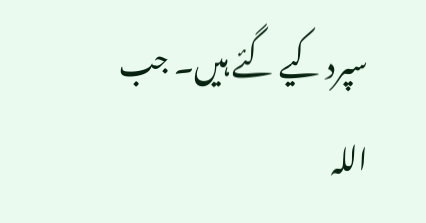سپرد کیے گئے ہیں۔ جب اللہ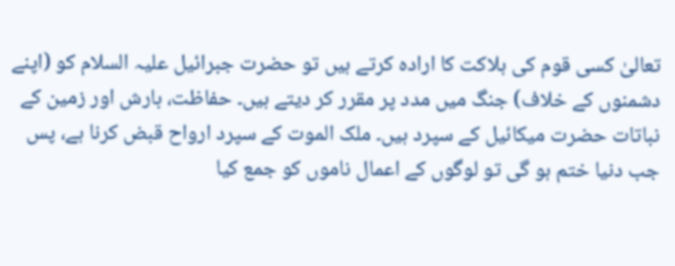تعالیٰ کسی قوم کی ہلاکت کا ارادہ کرتے ہیں تو حضرت جبرائیل علیہ السلام کو (اپنے دشمنوں کے خلاف) جنگ میں مدد پر مقرر کر دیتے ہیں۔ حفاظت، بارش اور زمین کے نباتات حضرت میکائیل کے سپرد ہیں۔ ملک الموت کے سپرد ارواح قبض کرنا ہے، پس جب دنیا ختم ہو گی تو لوگوں کے اعمال ناموں کو جمع کیا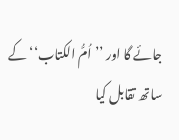جائے گا اور ’’اُمُّ الکتاب‘‘ کے ساتھ تقابل کیا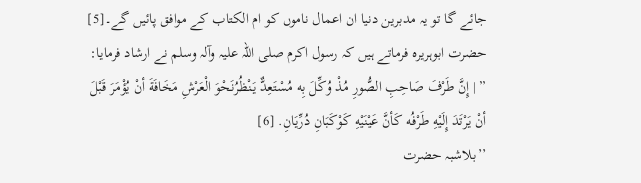جائے گا تو یہ مدبرین دنیا ان اعمال ناموں کو ام الکتاب کے موافق پائیں گے۔[5]
حضرت ابوہریرہ فرماتے ہیں کہ رسول اکرم صلی اللہ علیہ وآلہ وسلم نے ارشاد فرمایا:
” | إِنَّ طَرْفَ صَاحِبِ الصُّورِ مُذْ وُکِّلَ بِه مُسْتَعِدٌّ يَنْظُرُنَحْوَ الْعَرْشِ مَخَافَةَ أنْ يُؤْمَرَ قَبْلَ أنْ يَرْتَدَ إِلَيْهِ طَرْفُه کَأنَّ عَيْنَيْهِ کَوْکَبَانِ دُرِّيَانِ. [6]
’’بلاشبہ حضرت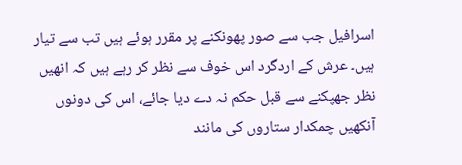اسرافیل جب سے صور پھونکنے پر مقرر ہوئے ہیں تب سے تیار ہیں۔ عرش کے اردگرد اس خوف سے نظر کر رہے ہیں کہ انھیں نظر جھپکنے سے قبل حکم نہ دے دیا جائے، اس کی دونوں آنکھیں چمکدار ستاروں کی مانند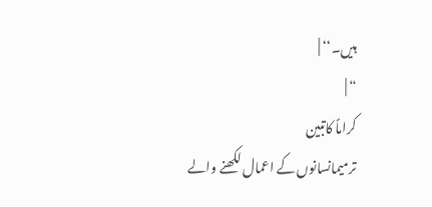ہیں۔‘‘ |
“ |
کراماً کاتبین
ترمیمانسانوں کے اعمال لکھنے والے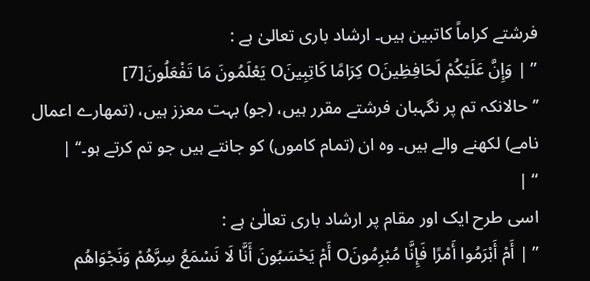فرشتے کراماً کاتبین ہیں۔ ارشاد باری تعالیٰ ہے :
” | وَإِنَّ عَلَيْكُمْ لَحَافِظِينَO كِرَامًا كَاتِبِينَO يَعْلَمُونَ مَا تَفْعَلُونَ[7]
’’حالانکہ تم پر نگہبان فرشتے مقرر ہیں، (جو) بہت معزز ہیں، (تمھارے اعمال نامے) لکھنے والے ہیں۔ وہ ان (تمام کاموں) کو جانتے ہیں جو تم کرتے ہو۔‘‘ |
“ |
اسی طرح ایک اور مقام پر ارشاد باری تعالٰیٰ ہے :
” | أَمْ أَبْرَمُوا أَمْرًا فَإِنَّا مُبْرِمُونَO أَمْ يَحْسَبُونَ أَنَّا لَا نَسْمَعُ سِرَّهُمْ وَنَجْوَاهُم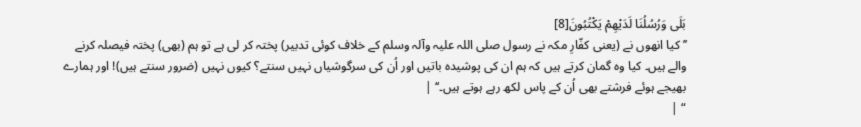بَلَى وَرُسُلُنَا لَدَيْهِمْ يَكْتُبُونَ[8]
’’کیا انھوں نے (یعنی کفّارِ مکہ نے رسول صلی اللہ علیہ وآلہ وسلم کے خلاف کوئی تدبیر) پختہ کر لی ہے تو ہم (بھی) پختہ فیصلہ کرنے والے ہیں۔ کیا وہ گمان کرتے ہیں کہ ہم ان کی پوشیدہ باتیں اور اُن کی سرگوشیاں نہیں سنتے؟ کیوں نہیں (ضرور سنتے ہیں)! اور ہمارے بھیجے ہوئے فرشتے بھی اُن کے پاس لکھ رہے ہوتے ہیں۔‘‘ |
“ |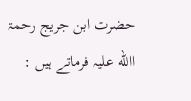حضرت ابن جریج رحمۃ االله علیہ فرماتے ہیں :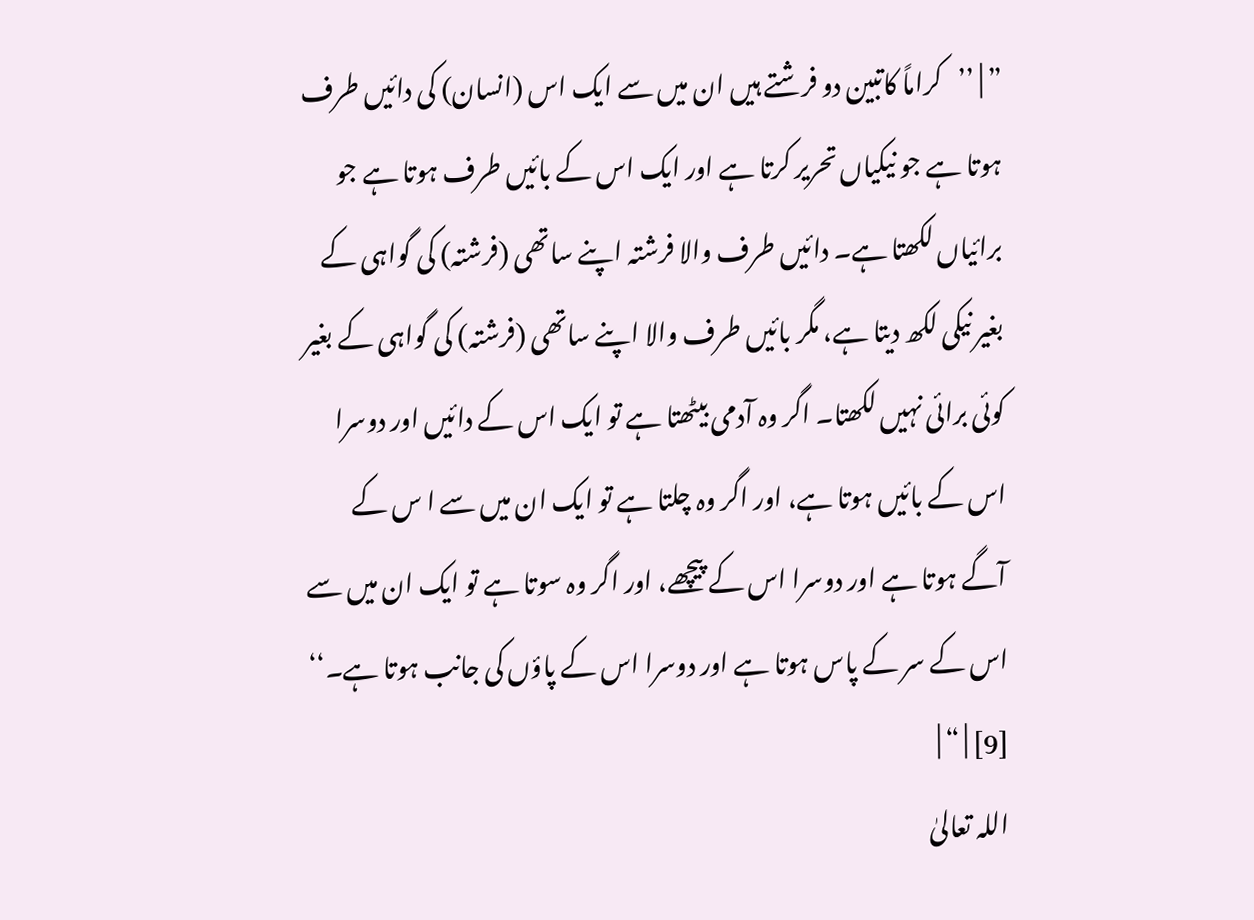” | ’’کراماً کاتبین دو فرشتے ہیں ان میں سے ایک اس (انسان) کی دائیں طرف ہوتا ہے جو نیکیاں تحریر کرتا ہے اور ایک اس کے بائیں طرف ہوتا ہے جو برائیاں لکھتا ہے۔ دائیں طرف والا فرشتہ اپنے ساتھی (فرشتہ) کی گواہی کے بغیر نیکی لکھ دیتا ہے، مگر بائیں طرف والا اپنے ساتھی (فرشتہ) کی گواہی کے بغیر کوئی برائی نہیں لکھتا۔ اگر وہ آدمی بیٹھتا ہے تو ایک اس کے دائیں اور دوسرا اس کے بائیں ہوتا ہے، اور اگر وہ چلتا ہے تو ایک ان میں سے ا س کے آگے ہوتا ہے اور دوسرا اس کے پیچھے، اور اگر وہ سوتا ہے تو ایک ان میں سے اس کے سر کے پاس ہوتا ہے اور دوسرا اس کے پاؤں کی جانب ہوتا ہے۔‘‘ [9] | “ |
اللہ تعالیٰ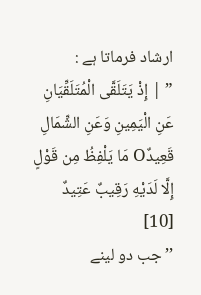ارشاد فرماتا ہے :
” | إِذْ يَتَلَقَّى الْمُتَلَقِّيَانِ عَنِ الْيَمِينِ وَعَنِ الشِّمَالِ قَعِيدٌO مَا يَلْفِظُ مِن قَوْلٍ إِلَّا لَدَيْهِ رَقِيبٌ عَتِيدٌ [10]
’’جب دو لینے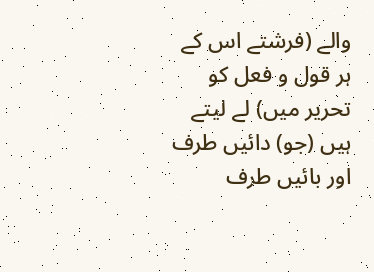والے (فرشتے اس کے ہر قول و فعل کو تحریر میں) لے لیتے ہیں (جو) دائیں طرف اور بائیں طرف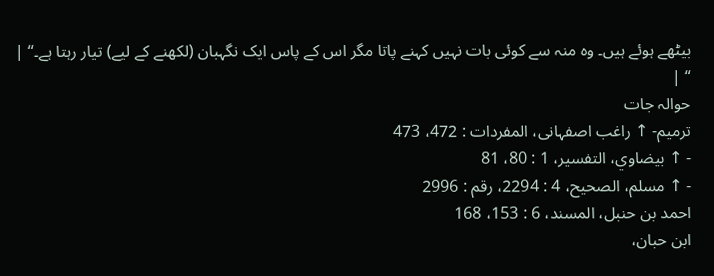بیٹھے ہوئے ہیں۔ وہ منہ سے کوئی بات نہیں کہنے پاتا مگر اس کے پاس ایک نگہبان (لکھنے کے لیے) تیار رہتا ہے۔‘‘ |
“ |
حوالہ جات
ترمیم- ↑ راغب اصفہانی، المفردات : 472، 473
- ↑ بيضاوي، التفسير، 1 : 80، 81
- ↑ مسلم، الصحيح، 4 : 2294، رقم : 2996
احمد بن حنبل، المسند، 6 : 153، 168
ابن حبان،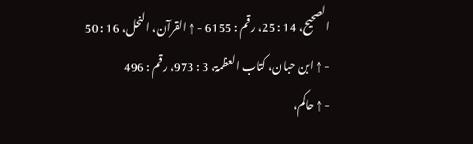الصحيح، 14 : 25، رقم : 6155 - ↑ القرآن، النحل، 16 : 50
- ↑ ابن حبان، کتاب العظمۃ، 3 : 973، رقم : 496
- ↑ حاکم،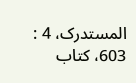المستدرک، 4 : 603، کتاب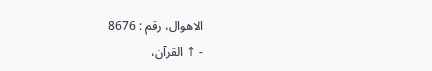الاھوال، رقم : 8676
- ↑ القرآن،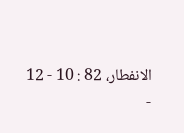الانفطار، 82 : 10 - 12
-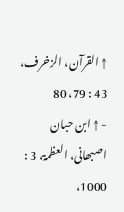↑ القرآن، الزخرف، 43 : 79، 80
- ↑ ابن حبان اصبھانی، العظمۃ، 3 : 1000،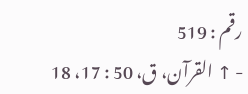رقم : 519
- ↑ القرآن، ق، 50 : 17، 18